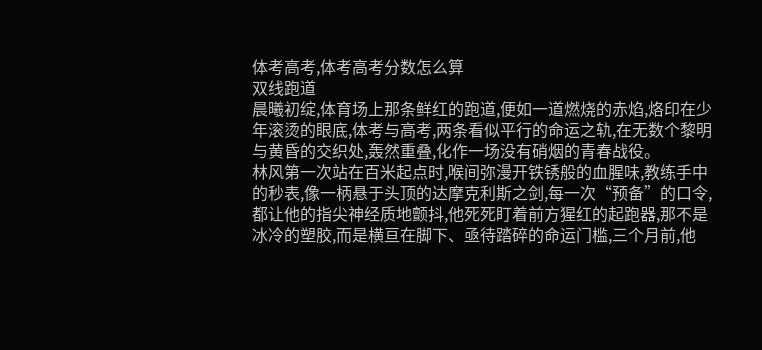体考高考,体考高考分数怎么算
双线跑道
晨曦初绽,体育场上那条鲜红的跑道,便如一道燃烧的赤焰,烙印在少年滚烫的眼底,体考与高考,两条看似平行的命运之轨,在无数个黎明与黄昏的交织处,轰然重叠,化作一场没有硝烟的青春战役。
林风第一次站在百米起点时,喉间弥漫开铁锈般的血腥味,教练手中的秒表,像一柄悬于头顶的达摩克利斯之剑,每一次“预备”的口令,都让他的指尖神经质地颤抖,他死死盯着前方猩红的起跑器,那不是冰冷的塑胶,而是横亘在脚下、亟待踏碎的命运门槛,三个月前,他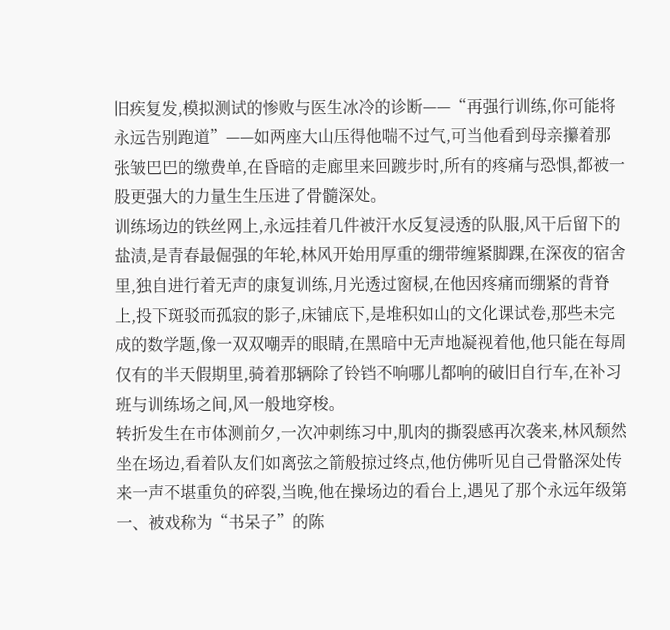旧疾复发,模拟测试的惨败与医生冰冷的诊断——“再强行训练,你可能将永远告别跑道”——如两座大山压得他喘不过气,可当他看到母亲攥着那张皱巴巴的缴费单,在昏暗的走廊里来回踱步时,所有的疼痛与恐惧,都被一股更强大的力量生生压进了骨髓深处。
训练场边的铁丝网上,永远挂着几件被汗水反复浸透的队服,风干后留下的盐渍,是青春最倔强的年轮,林风开始用厚重的绷带缠紧脚踝,在深夜的宿舍里,独自进行着无声的康复训练,月光透过窗棂,在他因疼痛而绷紧的背脊上,投下斑驳而孤寂的影子,床铺底下,是堆积如山的文化课试卷,那些未完成的数学题,像一双双嘲弄的眼睛,在黑暗中无声地凝视着他,他只能在每周仅有的半天假期里,骑着那辆除了铃铛不响哪儿都响的破旧自行车,在补习班与训练场之间,风一般地穿梭。
转折发生在市体测前夕,一次冲刺练习中,肌肉的撕裂感再次袭来,林风颓然坐在场边,看着队友们如离弦之箭般掠过终点,他仿佛听见自己骨骼深处传来一声不堪重负的碎裂,当晚,他在操场边的看台上,遇见了那个永远年级第一、被戏称为“书呆子”的陈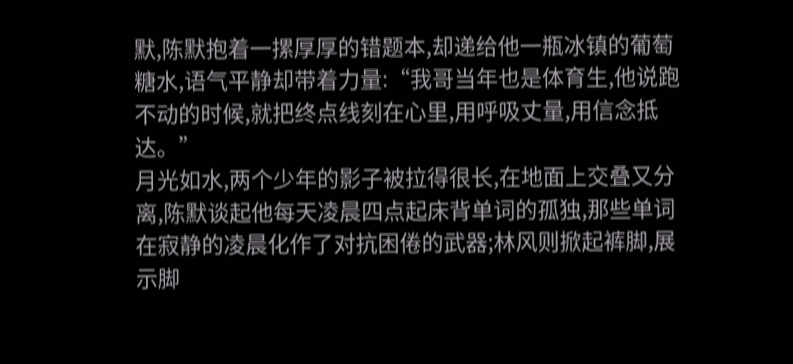默,陈默抱着一摞厚厚的错题本,却递给他一瓶冰镇的葡萄糖水,语气平静却带着力量:“我哥当年也是体育生,他说跑不动的时候,就把终点线刻在心里,用呼吸丈量,用信念抵达。”
月光如水,两个少年的影子被拉得很长,在地面上交叠又分离,陈默谈起他每天凌晨四点起床背单词的孤独,那些单词在寂静的凌晨化作了对抗困倦的武器;林风则掀起裤脚,展示脚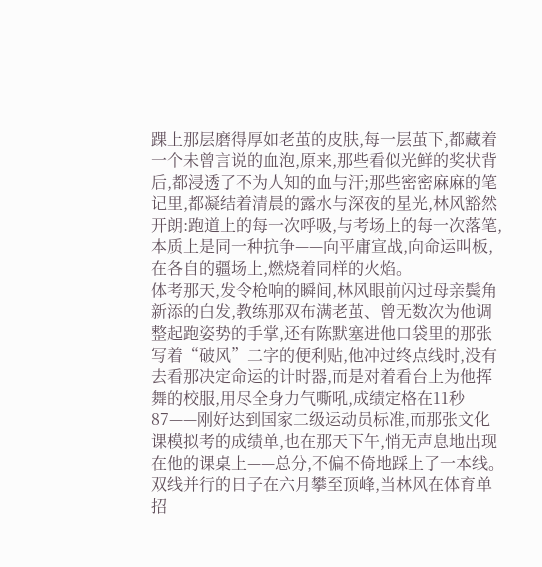踝上那层磨得厚如老茧的皮肤,每一层茧下,都藏着一个未曾言说的血泡,原来,那些看似光鲜的奖状背后,都浸透了不为人知的血与汗;那些密密麻麻的笔记里,都凝结着清晨的露水与深夜的星光,林风豁然开朗:跑道上的每一次呼吸,与考场上的每一次落笔,本质上是同一种抗争——向平庸宣战,向命运叫板,在各自的疆场上,燃烧着同样的火焰。
体考那天,发令枪响的瞬间,林风眼前闪过母亲鬓角新添的白发,教练那双布满老茧、曾无数次为他调整起跑姿势的手掌,还有陈默塞进他口袋里的那张写着“破风”二字的便利贴,他冲过终点线时,没有去看那决定命运的计时器,而是对着看台上为他挥舞的校服,用尽全身力气嘶吼,成绩定格在11秒87——刚好达到国家二级运动员标准,而那张文化课模拟考的成绩单,也在那天下午,悄无声息地出现在他的课桌上——总分,不偏不倚地踩上了一本线。
双线并行的日子在六月攀至顶峰,当林风在体育单招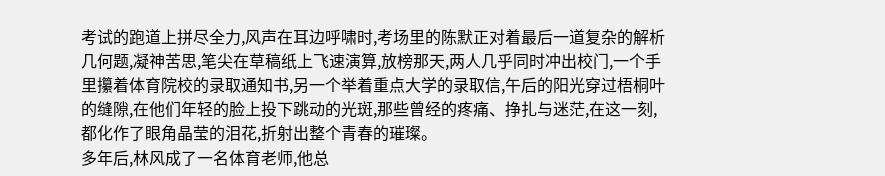考试的跑道上拼尽全力,风声在耳边呼啸时,考场里的陈默正对着最后一道复杂的解析几何题,凝神苦思,笔尖在草稿纸上飞速演算,放榜那天,两人几乎同时冲出校门,一个手里攥着体育院校的录取通知书,另一个举着重点大学的录取信,午后的阳光穿过梧桐叶的缝隙,在他们年轻的脸上投下跳动的光斑,那些曾经的疼痛、挣扎与迷茫,在这一刻,都化作了眼角晶莹的泪花,折射出整个青春的璀璨。
多年后,林风成了一名体育老师,他总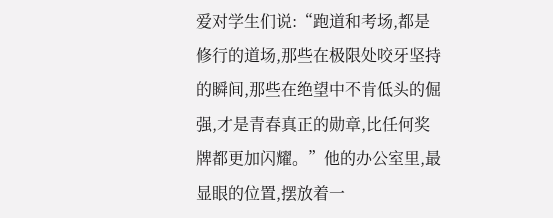爱对学生们说:“跑道和考场,都是修行的道场,那些在极限处咬牙坚持的瞬间,那些在绝望中不肯低头的倔强,才是青春真正的勋章,比任何奖牌都更加闪耀。”他的办公室里,最显眼的位置,摆放着一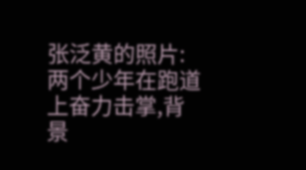张泛黄的照片:两个少年在跑道上奋力击掌,背景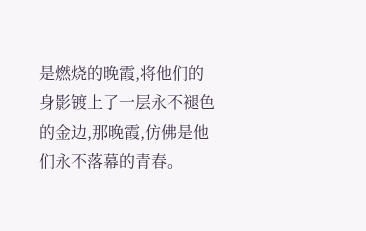是燃烧的晚霞,将他们的身影镀上了一层永不褪色的金边,那晚霞,仿佛是他们永不落幕的青春。